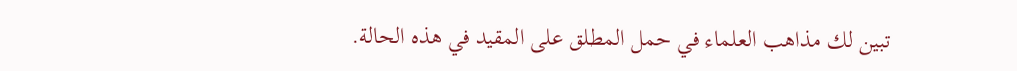تبين لك مذاهب العلماء في حمل المطلق على المقيد في هذه الحالة.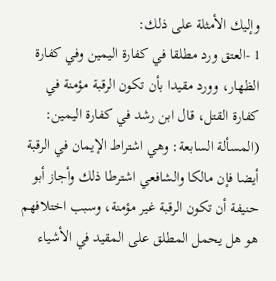وإليك الأمثلة على ذلك:
1 -العتق ورد مطلقا في كفارة اليمين وفي كفارة الظهار، وورد مقيدا بأن تكون الرقبة مؤمنة في كفارة القتل، قال ابن رشد في كفارة اليمين:
(المسألة السابعة: وهي اشتراط الإيمان في الرقبة أيضا فإن مالكا والشافعي اشترطا ذلك وأجاز أبو حنيفة أن تكون الرقبة غير مؤمنة، وسبب اختلافهم هو هل يحمل المطلق على المقيد في الأشياء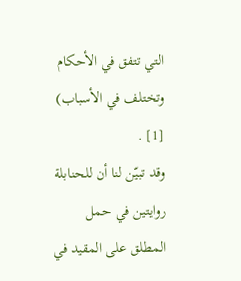التي تتفق في الأحكام وتختلف في الأسباب) [1] .
وقد تبيّن لنا أن للحنابلة روايتين في حمل المطلق على المقيد في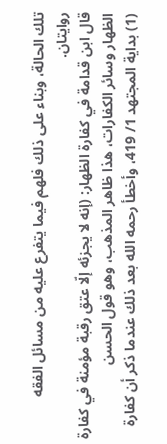تلك الحالة، وبناء على ذلك فلهم فيما يتفرع عليه من مسائل الفقه روايتان.
قال ابن قدامة في كفارة الظهار: (إنه لا يجزئه إلّا عتق رقبة مؤمنة في كفارة الظهار وسائر الكفارات، هذا ظاهر المذهب، وهو قول الحسن
(1) بداية المجتهد 1/ 419، وأخطأ رحمه الله بعد ذلك عندما ذكر أن كفارة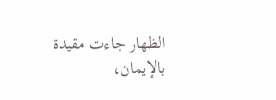الظهار جاءت مقيدة بالإيمان،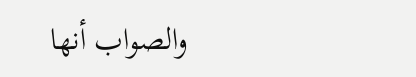والصواب أنها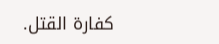كفارة القتل.